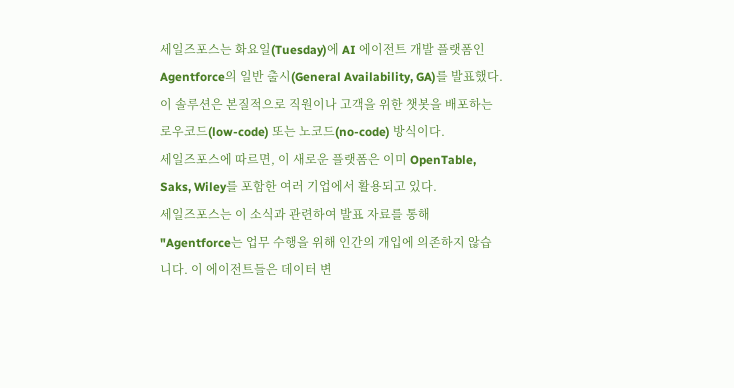세일즈포스는 화요일(Tuesday)에 AI 에이전트 개발 플랫폼인 Agentforce의 일반 출시(General Availability, GA)를 발표했다. 이 솔루션은 본질적으로 직원이나 고객을 위한 챗봇을 배포하는 로우코드(low-code) 또는 노코드(no-code) 방식이다.
세일즈포스에 따르면, 이 새로운 플랫폼은 이미 OpenTable, Saks, Wiley를 포함한 여러 기업에서 활용되고 있다.
세일즈포스는 이 소식과 관련하여 발표 자료를 통해 "Agentforce는 업무 수행을 위해 인간의 개입에 의존하지 않습니다. 이 에이전트들은 데이터 변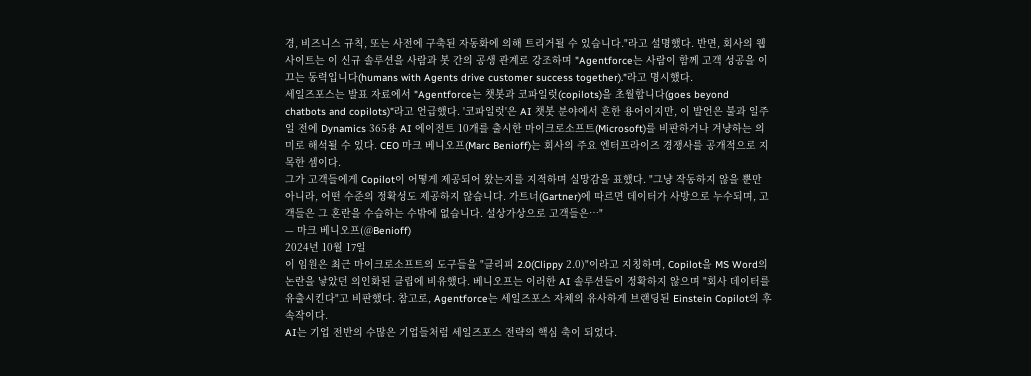경, 비즈니스 규칙, 또는 사전에 구축된 자동화에 의해 트리거될 수 있습니다."라고 설명했다. 반면, 회사의 웹사이트는 이 신규 솔루션을 사람과 봇 간의 공생 관계로 강조하며 "Agentforce는 사람이 함께 고객 성공을 이끄는 동력입니다(humans with Agents drive customer success together)."라고 명시했다.
세일즈포스는 발표 자료에서 "Agentforce는 챗봇과 코파일럿(copilots)을 초월합니다(goes beyond chatbots and copilots)"라고 언급했다. '코파일럿'은 AI 챗봇 분야에서 흔한 용어이지만, 이 발언은 불과 일주일 전에 Dynamics 365용 AI 에이전트 10개를 출시한 마이크로소프트(Microsoft)를 비판하거나 겨냥하는 의미로 해석될 수 있다. CEO 마크 베니오프(Marc Benioff)는 회사의 주요 엔터프라이즈 경쟁사를 공개적으로 지목한 셈이다.
그가 고객들에게 Copilot이 어떻게 제공되어 왔는지를 지적하며 실망감을 표했다. "그냥 작동하지 않을 뿐만 아니라, 어떤 수준의 정확성도 제공하지 않습니다. 가트너(Gartner)에 따르면 데이터가 사방으로 누수되며, 고객들은 그 혼란을 수습하는 수밖에 없습니다. 설상가상으로 고객들은…"
— 마크 베니오프(@Benioff)
2024년 10월 17일
이 임원은 최근 마이크로소프트의 도구들을 "클리피 2.0(Clippy 2.0)"이라고 지칭하며, Copilot을 MS Word의 논란을 낳았던 의인화된 클립에 비유했다. 베니오프는 이러한 AI 솔루션들이 정확하지 않으며 "회사 데이터를 유출시킨다"고 비판했다. 참고로, Agentforce는 세일즈포스 자체의 유사하게 브랜딩된 Einstein Copilot의 후속작이다.
AI는 기업 전반의 수많은 기업들처럼 세일즈포스 전략의 핵심 축이 되었다.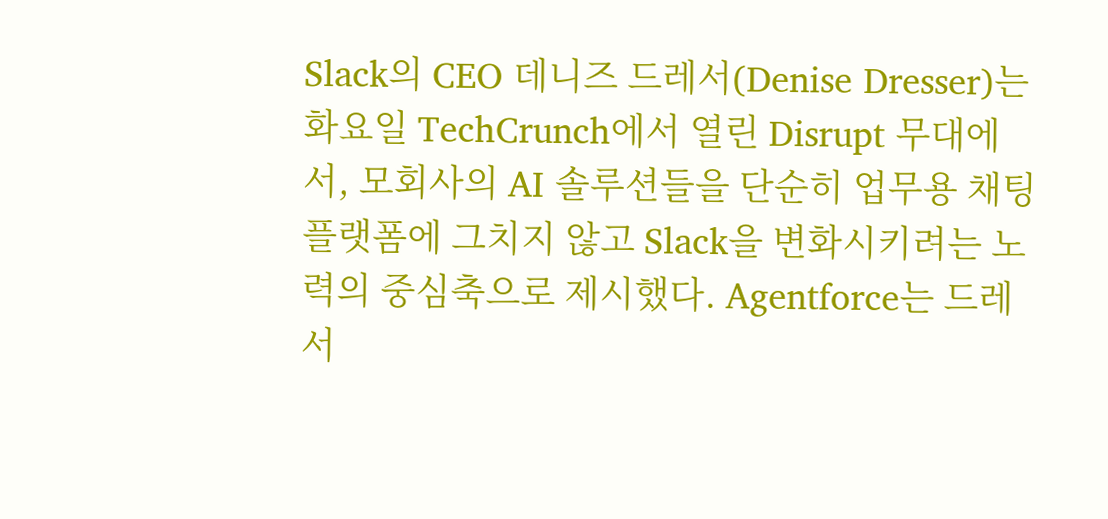Slack의 CEO 데니즈 드레서(Denise Dresser)는 화요일 TechCrunch에서 열린 Disrupt 무대에서, 모회사의 AI 솔루션들을 단순히 업무용 채팅 플랫폼에 그치지 않고 Slack을 변화시키려는 노력의 중심축으로 제시했다. Agentforce는 드레서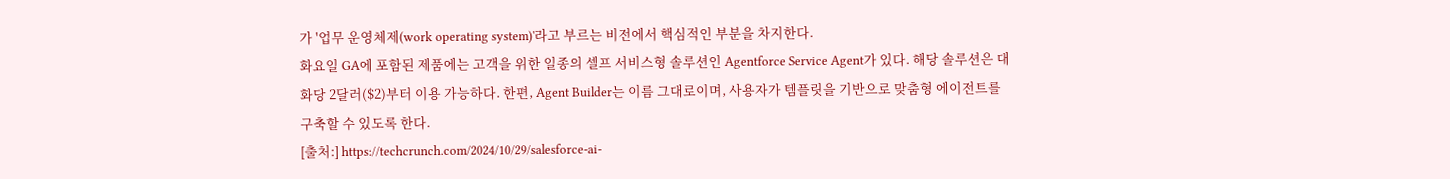가 '업무 운영체제(work operating system)'라고 부르는 비전에서 핵심적인 부분을 차지한다.
화요일 GA에 포함된 제품에는 고객을 위한 일종의 셀프 서비스형 솔루션인 Agentforce Service Agent가 있다. 해당 솔루션은 대화당 2달러($2)부터 이용 가능하다. 한편, Agent Builder는 이름 그대로이며, 사용자가 템플릿을 기반으로 맞춤형 에이전트를 구축할 수 있도록 한다.
[출처:] https://techcrunch.com/2024/10/29/salesforce-ai-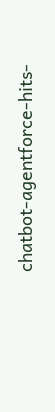chatbot-agentforce-hits-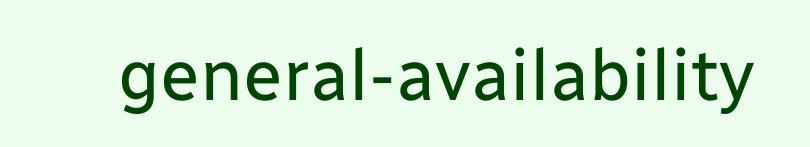general-availability